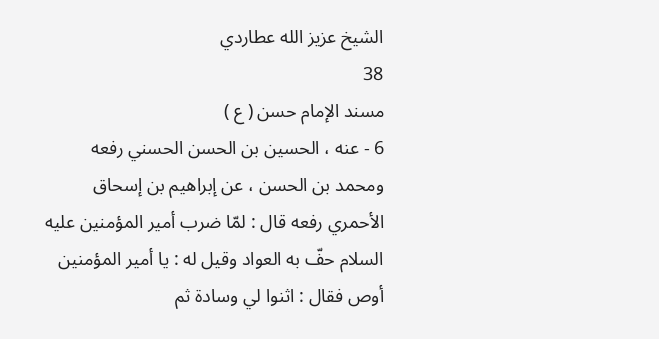الشيخ عزيز الله عطاردي
38
مسند الإمام حسن ( ع )
6 - عنه ، الحسين بن الحسن الحسني رفعه ومحمد بن الحسن ، عن إبراهيم بن إسحاق الأحمري رفعه قال : لمّا ضرب أمير المؤمنين عليه السلام حفّ به العواد وقيل له : يا أمير المؤمنين أوص فقال : اثنوا لي وسادة ثم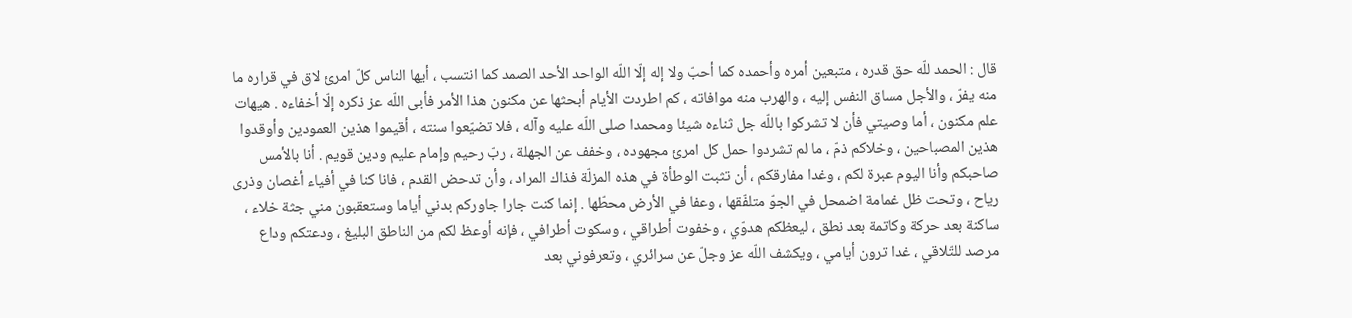قال : الحمد للّه حق قدره ، متبعين أمره وأحمده كما أحبّ ولا إله إلّا اللّه الواحد الأحد الصمد كما انتسب ، أيها الناس كلّ امرئ لاق في قراره ما منه يفرّ ، والأجل مساق النفس إليه ، والهرب منه موافاته ، كم اطردت الأيام أبحثها عن مكنون هذا الأمر فأبى اللّه عز ذكره إلّا أخفاءه . هيهات علم مكنون ، أما وصيتي فأن لا تشركوا باللّه جل ثناءه شيئا ومحمدا صلى اللّه عليه وآله ، فلا تضيّعوا سنته ، أقيموا هذين العمودين وأوقدوا هذين المصباحين ، وخلاكم ذمّ ، ما لم تشردوا حمل كل امرئ مجهوده ، وخفف عن الجهلة ، ربّ رحيم وإمام عليم ودين قويم . أنا بالأمس صاحبكم وأنا اليوم عبرة لكم ، وغدا مفارقكم ، أن تثبت الوطأة في هذه المزلّة فذاك المراد ، وأن تدحض القدم ، فانا كنا في أفياء أغصان وذرى رياح ، وتحت ظل غمامة اضمحل في الجوّ متلفّقها ، وعفا في الأرض محطّها . إنما كنت جارا جاوركم بدني أياما وستعقبون مني جثة خلاء ، ساكنة بعد حركة وكاتمة بعد نطق ، ليعظكم هدوّي ، وخفوت أطراقي ، وسكوت أطرافي ، فإنه أوعظ لكم من الناطق البليغ ، ودعتكم وداع مرصد للتّلاقي ، غدا ترون أيامي ، ويكشف اللّه عز وجلّ عن سرائري ، وتعرفوني بعد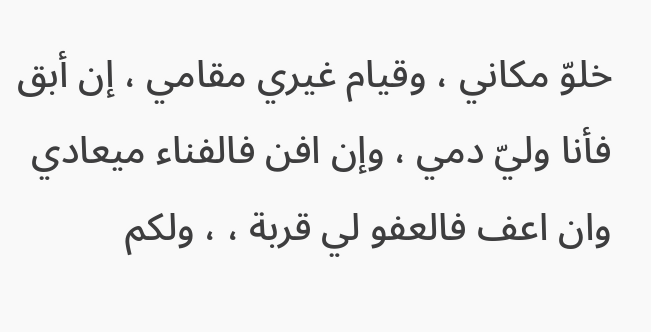خلوّ مكاني ، وقيام غيري مقامي ، إن أبق فأنا وليّ دمي ، وإن افن فالفناء ميعادي وان اعف فالعفو لي قربة ، ، ولكم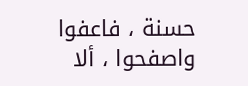حسنة ، فاعفوا واصفحوا ، ألا